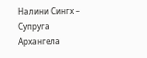Налини Сингх – Супруга Архангела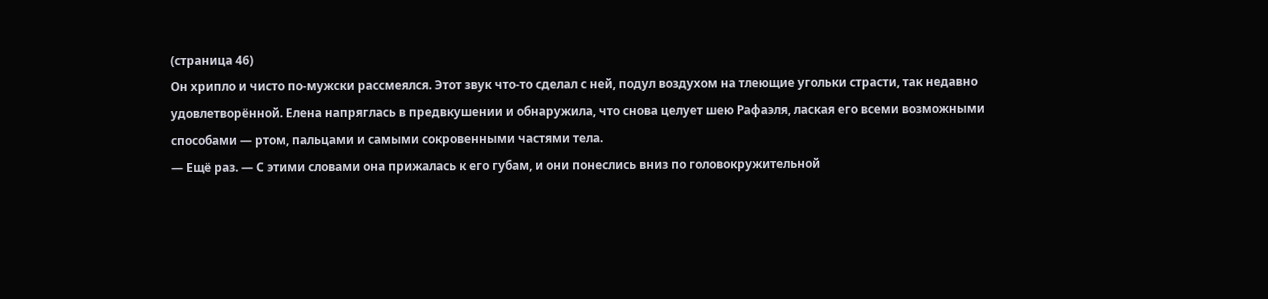(страница 46)
Он хрипло и чисто по-мужски рассмеялся. Этот звук что-то сделал с ней, подул воздухом на тлеющие угольки страсти, так недавно удовлетворённой. Елена напряглась в предвкушении и обнаружила, что снова целует шею Рафаэля, лаская его всеми возможными способами — ртом, пальцами и самыми сокровенными частями тела.
— Ещё раз. — С этими словами она прижалась к его губам, и они понеслись вниз по головокружительной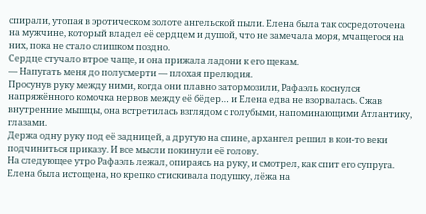спирали, утопая в эротическом золоте ангельской пыли. Елена была так сосредоточена на мужчине, который владел её сердцем и душой, что не замечала моря, мчащегося на них, пока не стало слишком поздно.
Сердце стучало втрое чаще, и она прижала ладони к его щекам.
— Напугать меня до полусмерти — плохая прелюдия.
Просунув руку между ними, когда они плавно затормозили, Рафаэль коснулся напряжённого комочка нервов между её бёдер… и Елена едва не взорвалась. Сжав внутренние мышцы, она встретилась взглядом с голубыми, напоминающими Атлантику, глазами.
Держа одну руку под её задницей, а другую на спине, архангел решил в кои-то веки подчиниться приказу. И все мысли покинули её голову.
На следующее утро Рафаэль лежал, опираясь на руку, и смотрел, как спит его супруга. Елена была истощена, но крепко стискивала подушку, лёжа на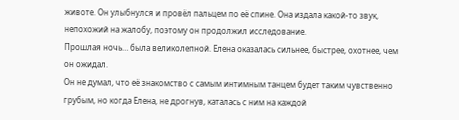животе. Он улыбнулся и провёл пальцем по её спине. Она издала какой-то звук, непохожий на жалобу, поэтому он продолжил исследование.
Прошлая ночь… была великолепной. Елена оказалась сильнее, быстрее, охотнее, чем он ожидал.
Он не думал, что её знакомство с самым интимным танцем будет таким чувственно грубым, но когда Елена, не дрогнув, каталась с ним на каждой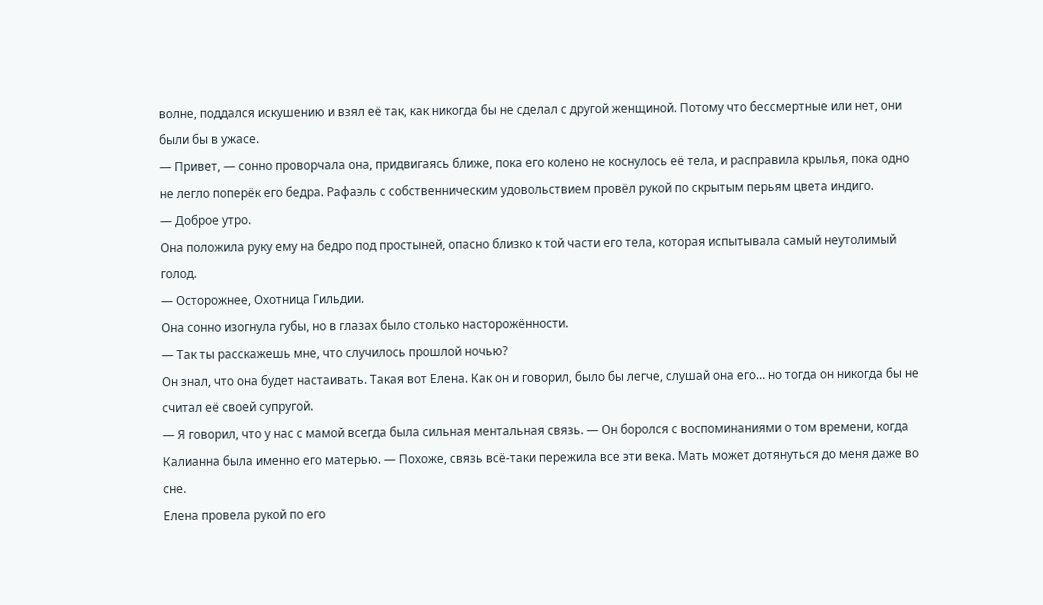волне, поддался искушению и взял её так, как никогда бы не сделал с другой женщиной. Потому что бессмертные или нет, они были бы в ужасе.
— Привет, — сонно проворчала она, придвигаясь ближе, пока его колено не коснулось её тела, и расправила крылья, пока одно не легло поперёк его бедра. Рафаэль с собственническим удовольствием провёл рукой по скрытым перьям цвета индиго.
— Доброе утро.
Она положила руку ему на бедро под простыней, опасно близко к той части его тела, которая испытывала самый неутолимый голод.
— Осторожнее, Охотница Гильдии.
Она сонно изогнула губы, но в глазах было столько насторожённости.
— Так ты расскажешь мне, что случилось прошлой ночью?
Он знал, что она будет настаивать. Такая вот Елена. Как он и говорил, было бы легче, слушай она его… но тогда он никогда бы не считал её своей супругой.
— Я говорил, что у нас с мамой всегда была сильная ментальная связь. — Он боролся с воспоминаниями о том времени, когда Калианна была именно его матерью. — Похоже, связь всё-таки пережила все эти века. Мать может дотянуться до меня даже во сне.
Елена провела рукой по его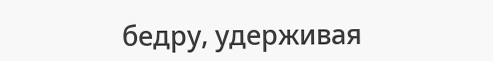бедру, удерживая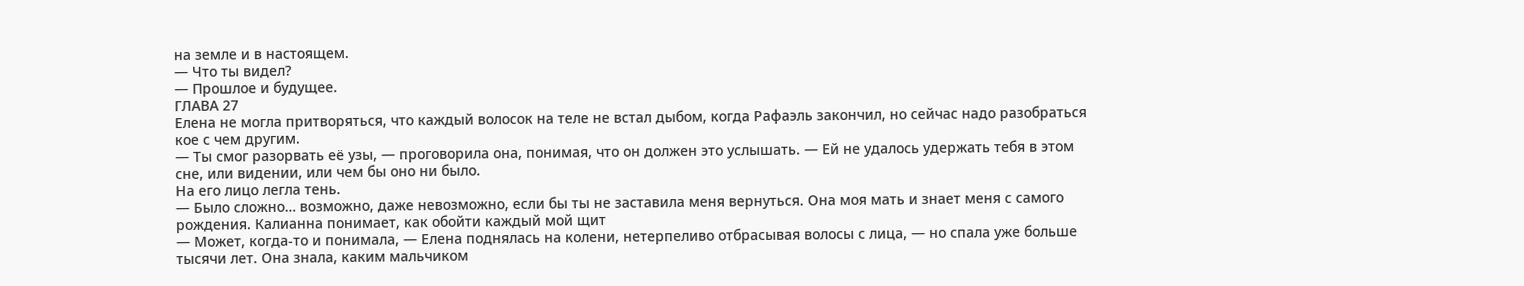на земле и в настоящем.
— Что ты видел?
— Прошлое и будущее.
ГЛАВА 27
Елена не могла притворяться, что каждый волосок на теле не встал дыбом, когда Рафаэль закончил, но сейчас надо разобраться кое с чем другим.
— Ты смог разорвать её узы, — проговорила она, понимая, что он должен это услышать. — Ей не удалось удержать тебя в этом сне, или видении, или чем бы оно ни было.
На его лицо легла тень.
— Было сложно… возможно, даже невозможно, если бы ты не заставила меня вернуться. Она моя мать и знает меня с самого рождения. Калианна понимает, как обойти каждый мой щит
— Может, когда-то и понимала, — Елена поднялась на колени, нетерпеливо отбрасывая волосы с лица, — но спала уже больше тысячи лет. Она знала, каким мальчиком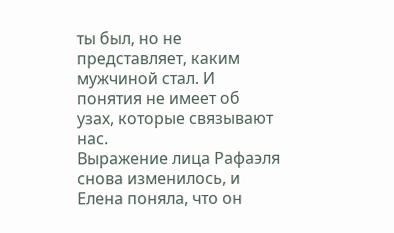ты был, но не представляет, каким мужчиной стал. И понятия не имеет об узах, которые связывают нас.
Выражение лица Рафаэля снова изменилось, и Елена поняла, что он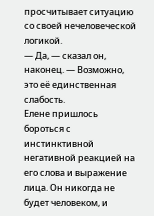просчитывает ситуацию со своей нечеловеческой логикой.
— Да, — сказал он, наконец. — Возможно, это её единственная слабость.
Елене пришлось бороться с инстинктивной негативной реакцией на его слова и выражение лица. Он никогда не будет человеком, и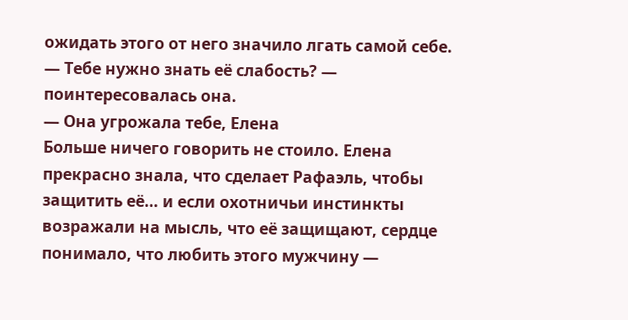ожидать этого от него значило лгать самой себе.
— Тебе нужно знать её слабость? — поинтересовалась она.
— Она угрожала тебе, Елена
Больше ничего говорить не стоило. Елена прекрасно знала, что сделает Рафаэль, чтобы защитить её… и если охотничьи инстинкты возражали на мысль, что её защищают, сердце понимало, что любить этого мужчину —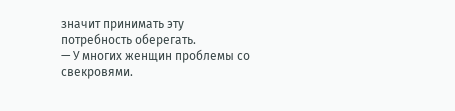значит принимать эту потребность оберегать.
— У многих женщин проблемы со свекровями.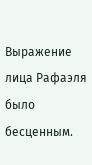Выражение лица Рафаэля было бесценным.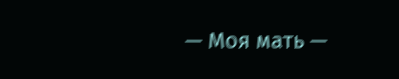— Моя мать —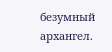безумный архангел.